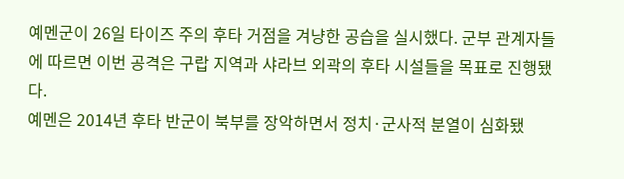예멘군이 26일 타이즈 주의 후타 거점을 겨냥한 공습을 실시했다. 군부 관계자들에 따르면 이번 공격은 구랍 지역과 샤라브 외곽의 후타 시설들을 목표로 진행됐다.
예멘은 2014년 후타 반군이 북부를 장악하면서 정치·군사적 분열이 심화됐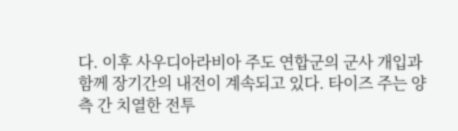다. 이후 사우디아라비아 주도 연합군의 군사 개입과 함께 장기간의 내전이 계속되고 있다. 타이즈 주는 양측 간 치열한 전투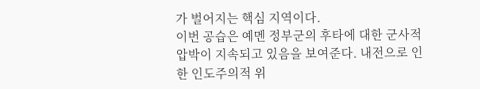가 벌어지는 핵심 지역이다.
이번 공습은 예멘 정부군의 후타에 대한 군사적 압박이 지속되고 있음을 보여준다. 내전으로 인한 인도주의적 위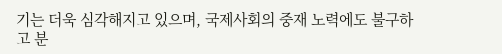기는 더욱 심각해지고 있으며, 국제사회의 중재 노력에도 불구하고 분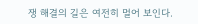쟁 해결의 길은 여전히 멀어 보인다.